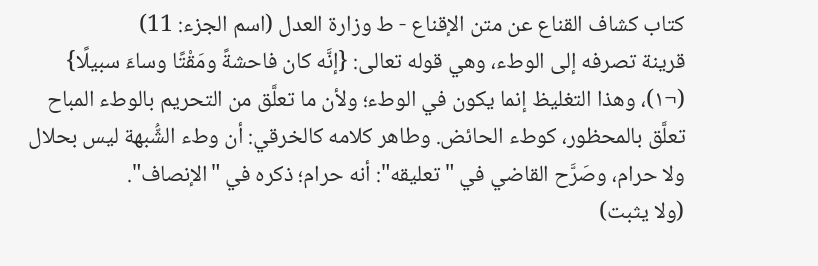كتاب كشاف القناع عن متن الإقناع - ط وزارة العدل (اسم الجزء: 11)
قرينة تصرفه إلى الوطء، وهي قوله تعالى: {إنَّه كان فاحشةً ومَقْتًا وساءَ سبيلًا} (¬١)، وهذا التغليظ إنما يكون في الوطء؛ ولأن ما تعلَّق من التحريم بالوطء المباح تعلَّق بالمحظور، كوطء الحائض. وطاهر كلامه كالخرقي: أن وطء الشُّبهة ليس بحلال ولا حرام، وصَرَّح القاضي في "تعليقه": أنه حرام؛ ذكره في "الإنصاف".
(ولا يثبت)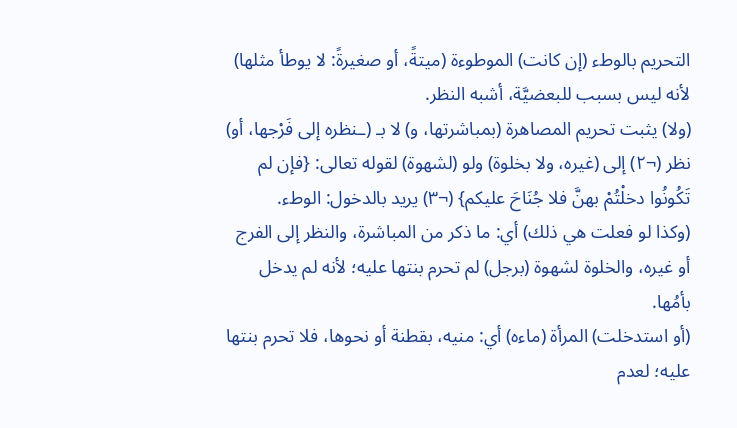التحريم بالوطء (إن كانت) الموطوءة (ميتةً، أو صغيرةً: لا يوطأ مثلها) لأنه ليس بسبب للبعضيَّة، أشبه النظر.
(ولا) يثبت تحريم المصاهرة (بمباشرتها، و) لا بـ (ـنظره إلى فَرْجها، أو) نظر (¬٢) إلى (غيره، ولا بخلوة) ولو (لشهوة) لقوله تعالى: {فإن لم تَكُونُوا دخلْتُمْ بهنَّ فلا جُنَاحَ عليكم} (¬٣) يريد بالدخول: الوطء.
(وكذا لو فعلت هي ذلك) أي: ما ذكر من المباشرة، والنظر إلى الفرج أو غيره، والخلوة لشهوة (برجل) لم تحرم بنتها عليه؛ لأنه لم يدخل بأمُها.
(أو استدخلت) المرأة (ماءه) أي: منيه، بقطنة أو نحوها، فلا تحرم بنتها عليه؛ لعدم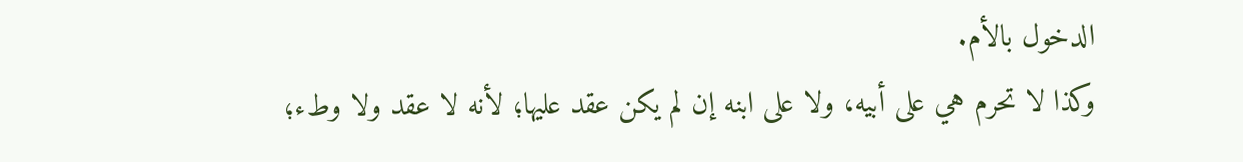الدخول بالأم.
وكذا لا تحرم هي على أبيه، ولا على ابنه إن لم يكن عقد عليها؛ لأنه لا عقد ولا وطء؛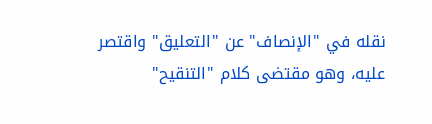نقله في "الإنصاف" عن "التعليق" واقتصر عليه، وهو مقتضى كلام "التنقيح"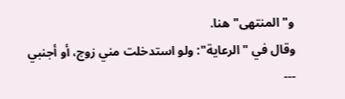و"المنتهى" هنا.
وقال في "الرعاية": ولو استدخلت مني زوج، أو أجنبي
---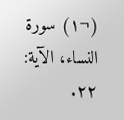(¬١) سورة النساء، الآية: ٢٢.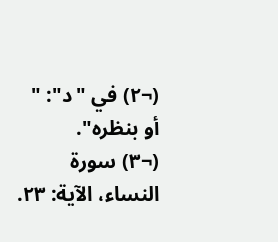(¬٢) في "د": " أو بنظره".
(¬٣) سورة النساء، الآية: ٢٣.